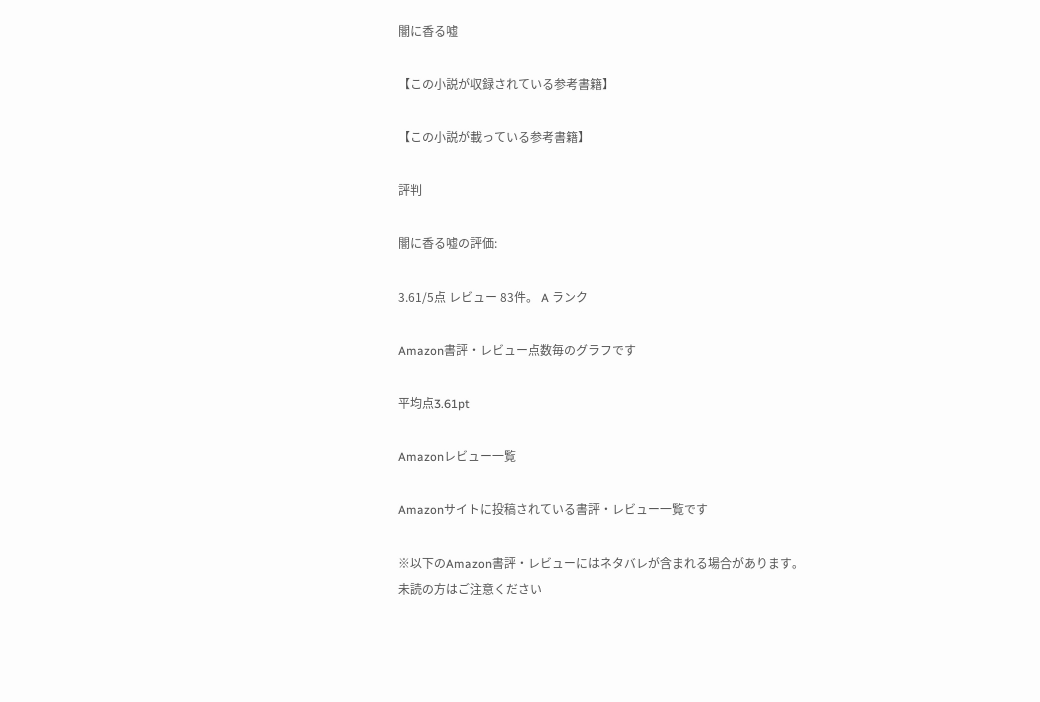闇に香る嘘

【この小説が収録されている参考書籍】

【この小説が載っている参考書籍】

評判

闇に香る嘘の評価:

3.61/5点 レビュー 83件。 A ランク

Amazon書評・レビュー点数毎のグラフです

平均点3.61pt

Amazonレビュー一覧

Amazonサイトに投稿されている書評・レビュー一覧です

※以下のAmazon書評・レビューにはネタバレが含まれる場合があります。
未読の方はご注意ください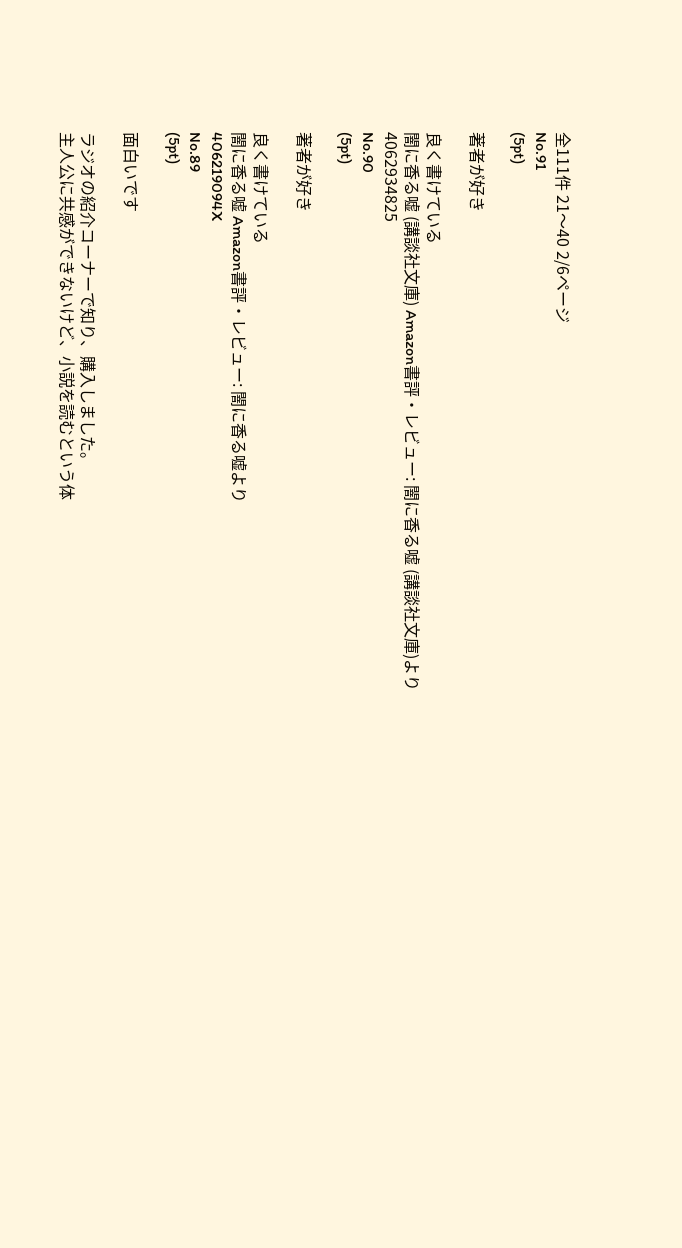全111件 21〜40 2/6ページ
No.91
(5pt)

著者が好き

良く書けている
闇に香る嘘 (講談社文庫) Amazon書評・レビュー: 闇に香る嘘 (講談社文庫)より
4062934825
No.90
(5pt)

著者が好き

良く書けている
闇に香る嘘 Amazon書評・レビュー: 闇に香る嘘より
406219094X
No.89
(5pt)

面白いです

ラジオの紹介コーナーで知り、購入しました。
主人公に共感ができないけど、小説を読むという体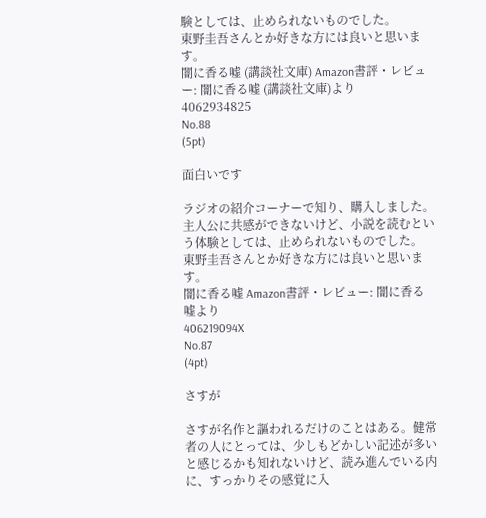験としては、止められないものでした。
東野圭吾さんとか好きな方には良いと思います。
闇に香る嘘 (講談社文庫) Amazon書評・レビュー: 闇に香る嘘 (講談社文庫)より
4062934825
No.88
(5pt)

面白いです

ラジオの紹介コーナーで知り、購入しました。
主人公に共感ができないけど、小説を読むという体験としては、止められないものでした。
東野圭吾さんとか好きな方には良いと思います。
闇に香る嘘 Amazon書評・レビュー: 闇に香る嘘より
406219094X
No.87
(4pt)

さすが

さすが名作と謳われるだけのことはある。健常者の人にとっては、少しもどかしい記述が多いと感じるかも知れないけど、読み進んでいる内に、すっかりその感覚に入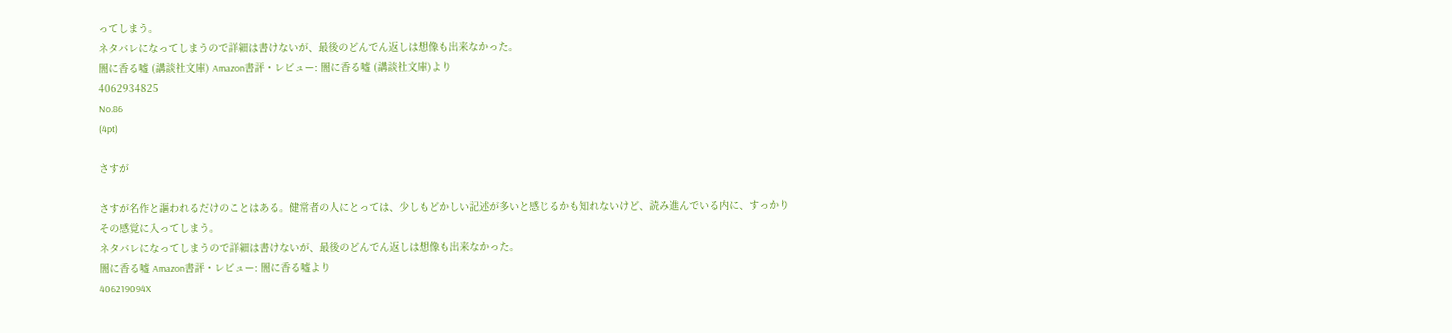ってしまう。
ネタバレになってしまうので詳細は書けないが、最後のどんでん返しは想像も出来なかった。
闇に香る嘘 (講談社文庫) Amazon書評・レビュー: 闇に香る嘘 (講談社文庫)より
4062934825
No.86
(4pt)

さすが

さすが名作と謳われるだけのことはある。健常者の人にとっては、少しもどかしい記述が多いと感じるかも知れないけど、読み進んでいる内に、すっかりその感覚に入ってしまう。
ネタバレになってしまうので詳細は書けないが、最後のどんでん返しは想像も出来なかった。
闇に香る嘘 Amazon書評・レビュー: 闇に香る嘘より
406219094X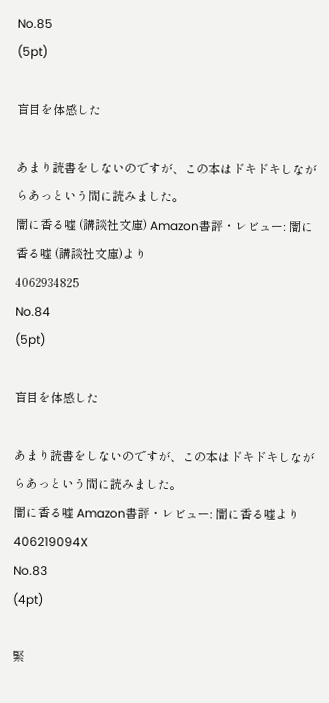No.85
(5pt)

盲目を体感した

あまり読書をしないのですが、この本はドキドキしながらあっという間に読みました。
闇に香る嘘 (講談社文庫) Amazon書評・レビュー: 闇に香る嘘 (講談社文庫)より
4062934825
No.84
(5pt)

盲目を体感した

あまり読書をしないのですが、この本はドキドキしながらあっという間に読みました。
闇に香る嘘 Amazon書評・レビュー: 闇に香る嘘より
406219094X
No.83
(4pt)

緊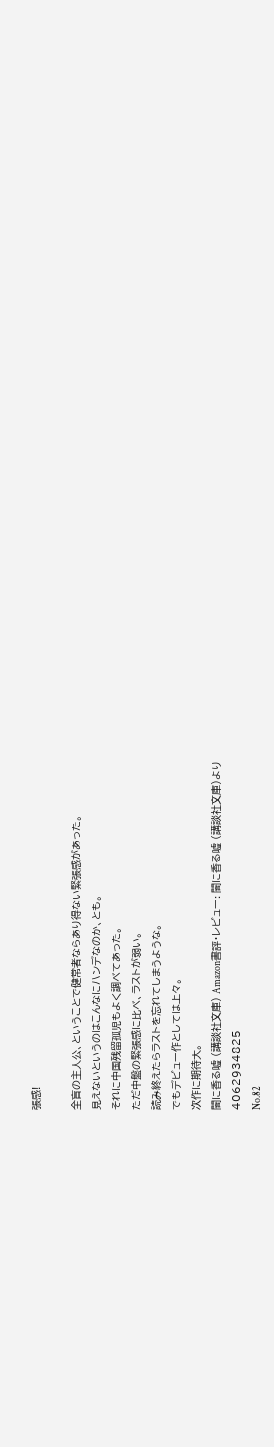張感!

全盲の主人公、ということで健常者ならあり得ない緊張感があった。
見えないというのはこんなにハンデなのか、とも。
それに中国残留孤児もよく調べてあった。
ただ中盤の緊張感に比べ、ラストが弱い。
読み終えたらラストを忘れてしまうような。
でもデビュー作としては上々。
次作に期待大。
闇に香る嘘 (講談社文庫) Amazon書評・レビュー: 闇に香る嘘 (講談社文庫)より
4062934825
No.82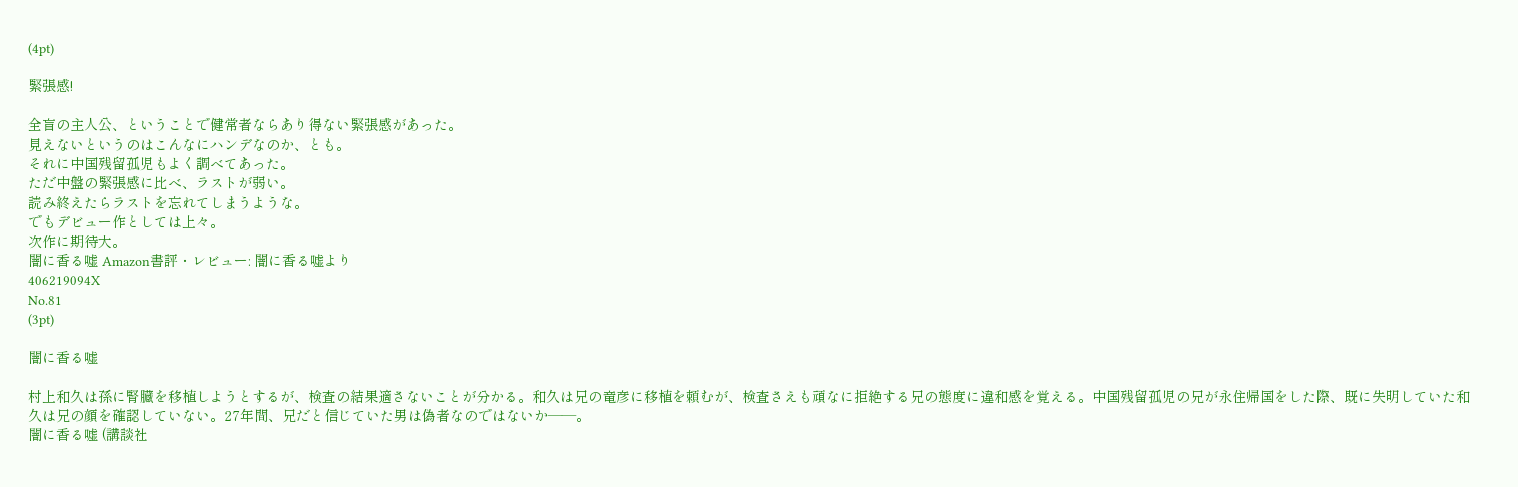(4pt)

緊張感!

全盲の主人公、ということで健常者ならあり得ない緊張感があった。
見えないというのはこんなにハンデなのか、とも。
それに中国残留孤児もよく調べてあった。
ただ中盤の緊張感に比べ、ラストが弱い。
読み終えたらラストを忘れてしまうような。
でもデビュー作としては上々。
次作に期待大。
闇に香る嘘 Amazon書評・レビュー: 闇に香る嘘より
406219094X
No.81
(3pt)

闇に香る嘘

村上和久は孫に腎臓を移植しようとするが、検査の結果適さないことが分かる。和久は兄の竜彦に移植を頼むが、検査さえも頑なに拒絶する兄の態度に違和感を覚える。中国残留孤児の兄が永住帰国をした際、既に失明していた和久は兄の顔を確認していない。27年間、兄だと信じていた男は偽者なのではないか――。
闇に香る嘘 (講談社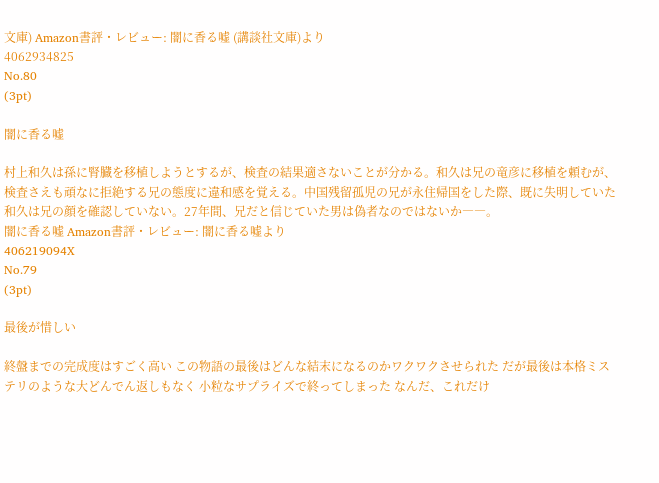文庫) Amazon書評・レビュー: 闇に香る嘘 (講談社文庫)より
4062934825
No.80
(3pt)

闇に香る嘘

村上和久は孫に腎臓を移植しようとするが、検査の結果適さないことが分かる。和久は兄の竜彦に移植を頼むが、検査さえも頑なに拒絶する兄の態度に違和感を覚える。中国残留孤児の兄が永住帰国をした際、既に失明していた和久は兄の顔を確認していない。27年間、兄だと信じていた男は偽者なのではないか――。
闇に香る嘘 Amazon書評・レビュー: 闇に香る嘘より
406219094X
No.79
(3pt)

最後が惜しい

終盤までの完成度はすごく高い この物語の最後はどんな結末になるのかワクワクさせられた だが最後は本格ミステリのような大どんでん返しもなく 小粒なサプライズで終ってしまった なんだ、これだけ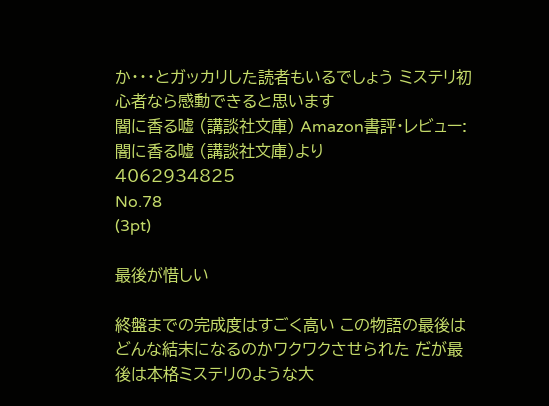か・・・とガッカリした読者もいるでしょう ミステリ初心者なら感動できると思います
闇に香る嘘 (講談社文庫) Amazon書評・レビュー: 闇に香る嘘 (講談社文庫)より
4062934825
No.78
(3pt)

最後が惜しい

終盤までの完成度はすごく高い この物語の最後はどんな結末になるのかワクワクさせられた だが最後は本格ミステリのような大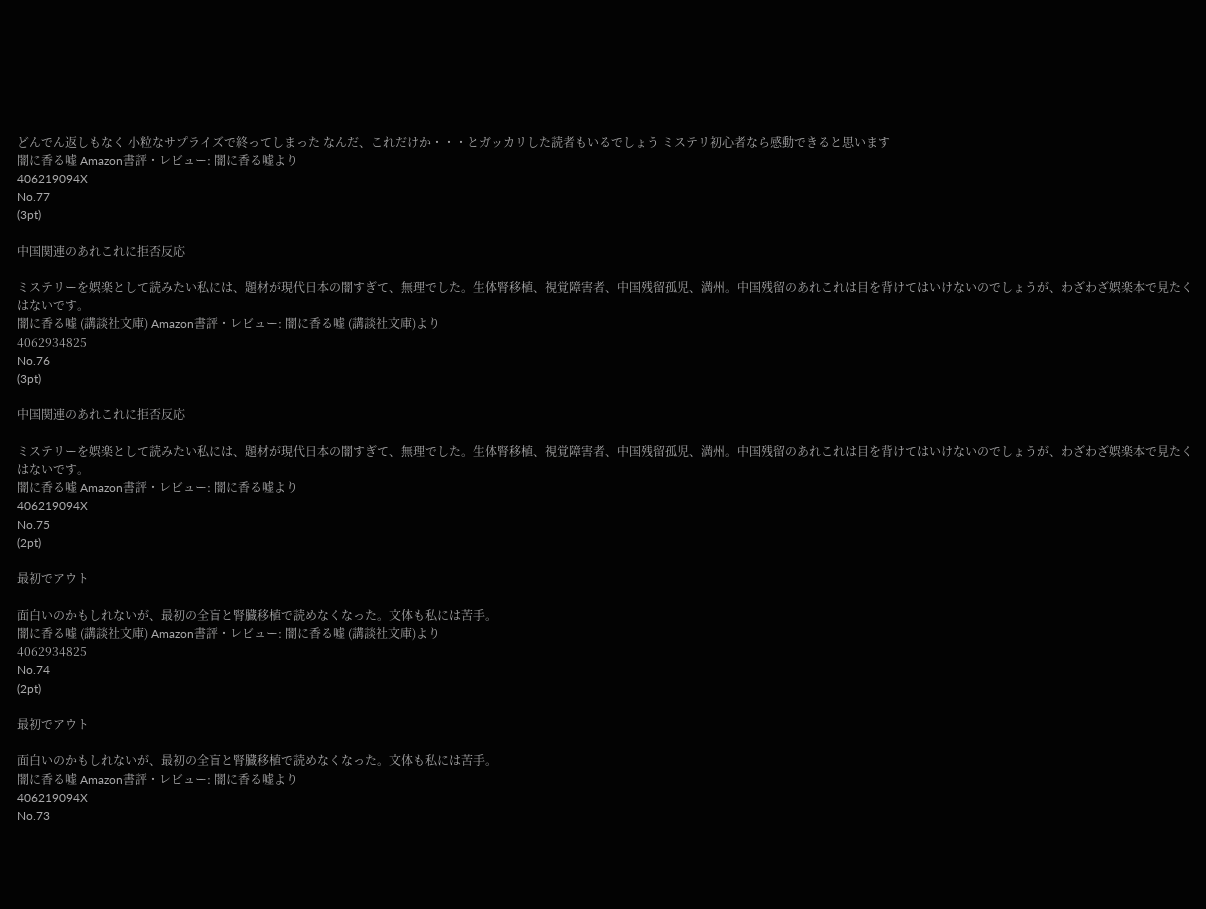どんでん返しもなく 小粒なサプライズで終ってしまった なんだ、これだけか・・・とガッカリした読者もいるでしょう ミステリ初心者なら感動できると思います
闇に香る嘘 Amazon書評・レビュー: 闇に香る嘘より
406219094X
No.77
(3pt)

中国関連のあれこれに拒否反応

ミステリーを娯楽として読みたい私には、題材が現代日本の闇すぎて、無理でした。生体腎移植、視覚障害者、中国残留孤児、満州。中国残留のあれこれは目を背けてはいけないのでしょうが、わざわざ娯楽本で見たくはないです。
闇に香る嘘 (講談社文庫) Amazon書評・レビュー: 闇に香る嘘 (講談社文庫)より
4062934825
No.76
(3pt)

中国関連のあれこれに拒否反応

ミステリーを娯楽として読みたい私には、題材が現代日本の闇すぎて、無理でした。生体腎移植、視覚障害者、中国残留孤児、満州。中国残留のあれこれは目を背けてはいけないのでしょうが、わざわざ娯楽本で見たくはないです。
闇に香る嘘 Amazon書評・レビュー: 闇に香る嘘より
406219094X
No.75
(2pt)

最初でアウト

面白いのかもしれないが、最初の全盲と腎臓移植で読めなくなった。文体も私には苦手。
闇に香る嘘 (講談社文庫) Amazon書評・レビュー: 闇に香る嘘 (講談社文庫)より
4062934825
No.74
(2pt)

最初でアウト

面白いのかもしれないが、最初の全盲と腎臓移植で読めなくなった。文体も私には苦手。
闇に香る嘘 Amazon書評・レビュー: 闇に香る嘘より
406219094X
No.73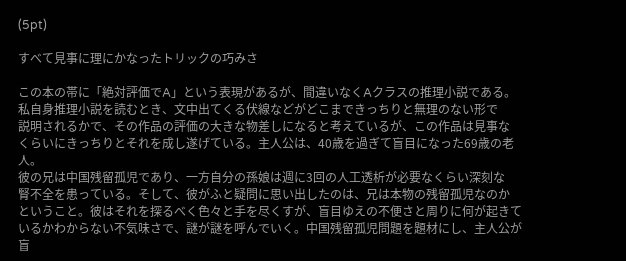(5pt)

すべて見事に理にかなったトリックの巧みさ

この本の帯に「絶対評価でA」という表現があるが、間違いなくAクラスの推理小説である。
私自身推理小説を読むとき、文中出てくる伏線などがどこまできっちりと無理のない形で
説明されるかで、その作品の評価の大きな物差しになると考えているが、この作品は見事な
くらいにきっちりとそれを成し遂げている。主人公は、40歳を過ぎて盲目になった69歳の老人。
彼の兄は中国残留孤児であり、一方自分の孫娘は週に3回の人工透析が必要なくらい深刻な
腎不全を患っている。そして、彼がふと疑問に思い出したのは、兄は本物の残留孤児なのか
ということ。彼はそれを探るべく色々と手を尽くすが、盲目ゆえの不便さと周りに何が起きて
いるかわからない不気味さで、謎が謎を呼んでいく。中国残留孤児問題を題材にし、主人公が
盲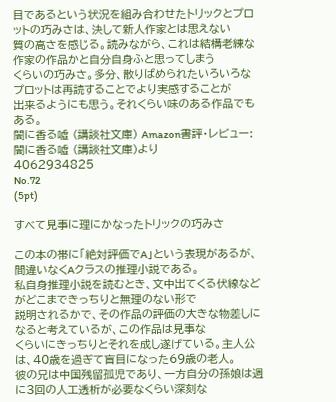目であるという状況を組み合わせたトリックとプロットの巧みさは、決して新人作家とは思えない
質の高さを感じる。読みながら、これは結構老練な作家の作品かと自分自身ふと思ってしまう
くらいの巧みさ。多分、散りばめられたいろいろなプロットは再読することでより実感することが
出来るようにも思う。それくらい味のある作品でもある。
闇に香る嘘 (講談社文庫) Amazon書評・レビュー: 闇に香る嘘 (講談社文庫)より
4062934825
No.72
(5pt)

すべて見事に理にかなったトリックの巧みさ

この本の帯に「絶対評価でA」という表現があるが、間違いなくAクラスの推理小説である。
私自身推理小説を読むとき、文中出てくる伏線などがどこまできっちりと無理のない形で
説明されるかで、その作品の評価の大きな物差しになると考えているが、この作品は見事な
くらいにきっちりとそれを成し遂げている。主人公は、40歳を過ぎて盲目になった69歳の老人。
彼の兄は中国残留孤児であり、一方自分の孫娘は週に3回の人工透析が必要なくらい深刻な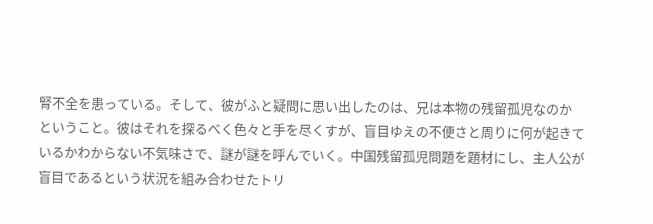腎不全を患っている。そして、彼がふと疑問に思い出したのは、兄は本物の残留孤児なのか
ということ。彼はそれを探るべく色々と手を尽くすが、盲目ゆえの不便さと周りに何が起きて
いるかわからない不気味さで、謎が謎を呼んでいく。中国残留孤児問題を題材にし、主人公が
盲目であるという状況を組み合わせたトリ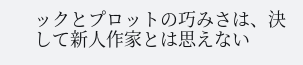ックとプロットの巧みさは、決して新人作家とは思えない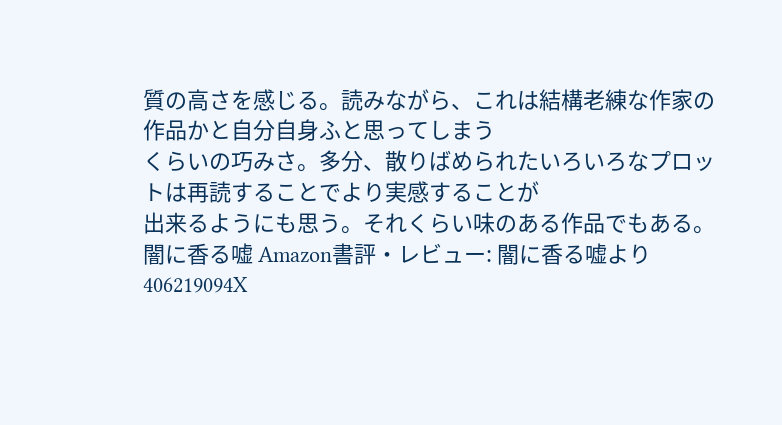質の高さを感じる。読みながら、これは結構老練な作家の作品かと自分自身ふと思ってしまう
くらいの巧みさ。多分、散りばめられたいろいろなプロットは再読することでより実感することが
出来るようにも思う。それくらい味のある作品でもある。
闇に香る嘘 Amazon書評・レビュー: 闇に香る嘘より
406219094X